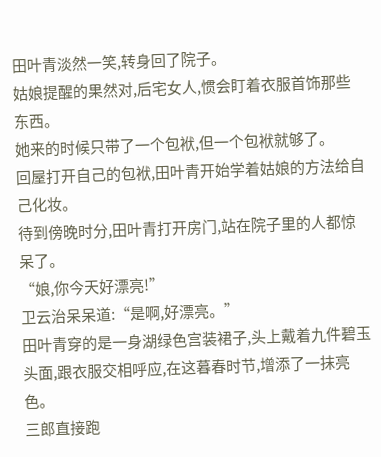田叶青淡然一笑,转身回了院子。
姑娘提醒的果然对,后宅女人,惯会盯着衣服首饰那些东西。
她来的时候只带了一个包袱,但一个包袱就够了。
回屋打开自己的包袱,田叶青开始学着姑娘的方法给自己化妆。
待到傍晚时分,田叶青打开房门,站在院子里的人都惊呆了。
“娘,你今天好漂亮!”
卫云治呆呆道:“是啊,好漂亮。”
田叶青穿的是一身湖绿色宫装裙子,头上戴着九件碧玉头面,跟衣服交相呼应,在这暮春时节,增添了一抹亮色。
三郎直接跑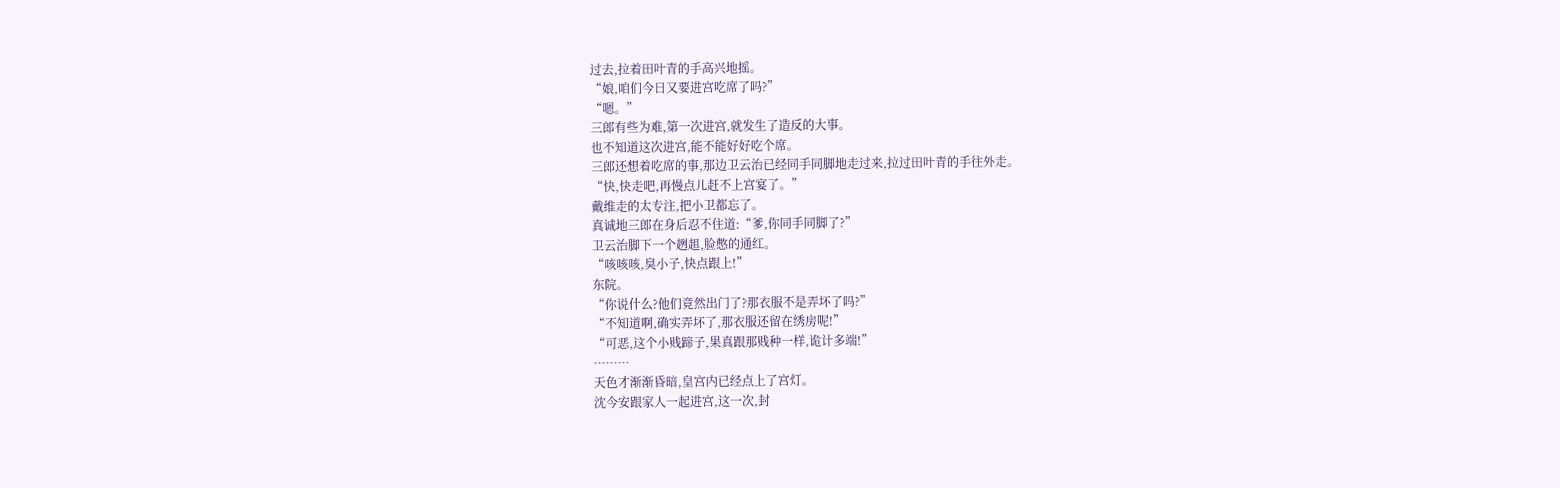过去,拉着田叶青的手高兴地摇。
“娘,咱们今日又要进宫吃席了吗?”
“嗯。”
三郎有些为难,第一次进宫,就发生了造反的大事。
也不知道这次进宫,能不能好好吃个席。
三郎还想着吃席的事,那边卫云治已经同手同脚地走过来,拉过田叶青的手往外走。
“快,快走吧,再慢点儿赶不上宫宴了。”
戴维走的太专注,把小卫都忘了。
真诚地三郎在身后忍不住道:“爹,你同手同脚了?”
卫云治脚下一个趔趄,脸憋的通红。
“咳咳咳,臭小子,快点跟上!”
东院。
“你说什么?他们竟然出门了?那衣服不是弄坏了吗?”
“不知道啊,确实弄坏了,那衣服还留在绣房呢!”
“可恶,这个小贱蹄子,果真跟那贱种一样,诡计多端!”
………
天色才渐渐昏暗,皇宫内已经点上了宫灯。
沈今安跟家人一起进宫,这一次,封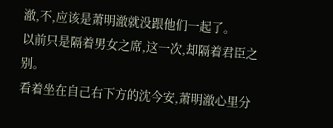澈,不,应该是萧明澈就没跟他们一起了。
以前只是隔着男女之席,这一次,却隔着君臣之别。
看着坐在自己右下方的沈今安,萧明澈心里分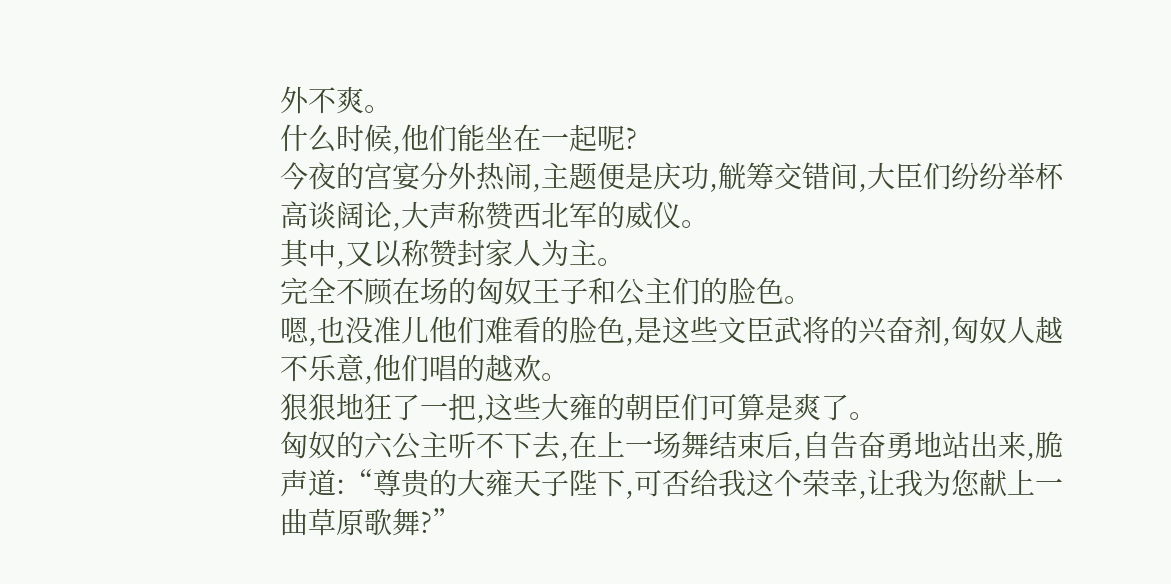外不爽。
什么时候,他们能坐在一起呢?
今夜的宫宴分外热闹,主题便是庆功,觥筹交错间,大臣们纷纷举杯高谈阔论,大声称赞西北军的威仪。
其中,又以称赞封家人为主。
完全不顾在场的匈奴王子和公主们的脸色。
嗯,也没准儿他们难看的脸色,是这些文臣武将的兴奋剂,匈奴人越不乐意,他们唱的越欢。
狠狠地狂了一把,这些大雍的朝臣们可算是爽了。
匈奴的六公主听不下去,在上一场舞结束后,自告奋勇地站出来,脆声道:“尊贵的大雍天子陛下,可否给我这个荣幸,让我为您献上一曲草原歌舞?”